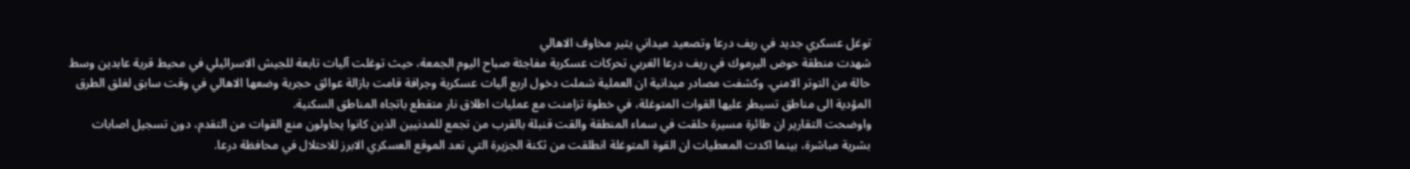توغل عسكري جديد في ريف درعا وتصعيد ميداني يثير مخاوف الاهالي
شهدت منطقة حوض اليرموك في ريف درعا الغربي تحركات عسكرية مفاجئة صباح اليوم الجمعة، حيث توغلت آليات تابعة للجيش الاسرائيلي في محيط قرية عابدين وسط حالة من التوتر الامني. وكشفت مصادر ميدانية ان العملية شملت دخول اربع آليات عسكرية وجرافة قامت بازالة عوائق حجرية وضعها الاهالي في وقت سابق لغلق الطرق المؤدية الى مناطق تسيطر عليها القوات المتوغلة، في خطوة تزامنت مع عمليات اطلاق نار متقطع باتجاه المناطق السكنية.
واوضحت التقارير ان طائرة مسيرة حلقت في سماء المنطقة والقت قنبلة بالقرب من تجمع للمدنيين الذين كانوا يحاولون منع القوات من التقدم، دون تسجيل اصابات بشرية مباشرة، بينما اكدت المعطيات ان القوة المتوغلة انطلقت من ثكنة الجزيرة التي تعد الموقع العسكري الابرز للاحتلال في محافظة درعا.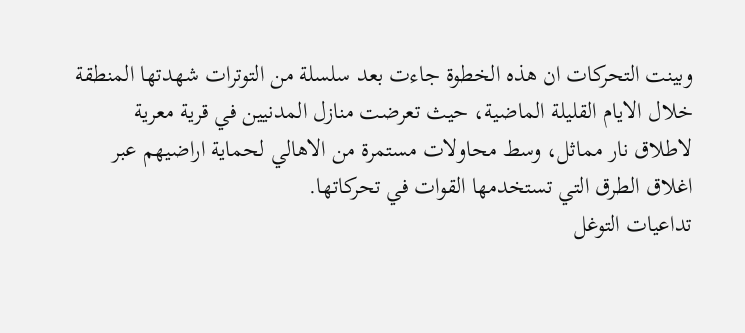وبينت التحركات ان هذه الخطوة جاءت بعد سلسلة من التوترات شهدتها المنطقة خلال الايام القليلة الماضية، حيث تعرضت منازل المدنيين في قرية معرية لاطلاق نار مماثل، وسط محاولات مستمرة من الاهالي لحماية اراضيهم عبر اغلاق الطرق التي تستخدمها القوات في تحركاتها.
تداعيات التوغل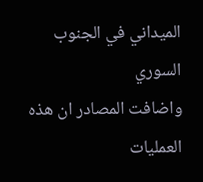الميداني في الجنوب السوري
واضافت المصادر ان هذه العمليات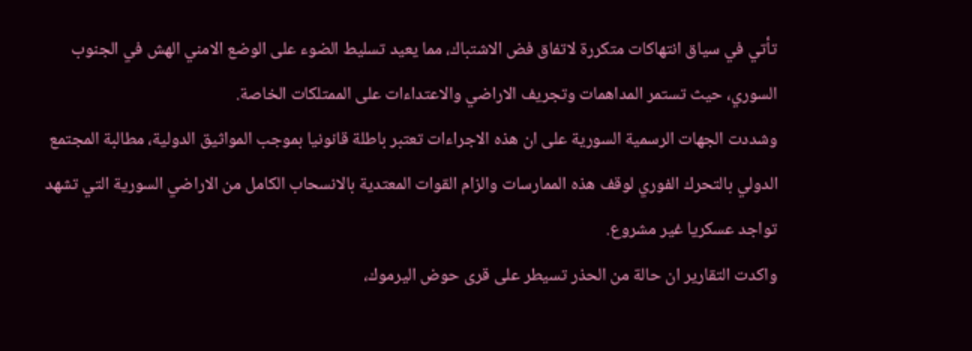تأتي في سياق انتهاكات متكررة لاتفاق فض الاشتباك، مما يعيد تسليط الضوء على الوضع الامني الهش في الجنوب السوري، حيث تستمر المداهمات وتجريف الاراضي والاعتداءات على الممتلكات الخاصة.
وشددت الجهات الرسمية السورية على ان هذه الاجراءات تعتبر باطلة قانونيا بموجب المواثيق الدولية، مطالبة المجتمع الدولي بالتحرك الفوري لوقف هذه الممارسات والزام القوات المعتدية بالانسحاب الكامل من الاراضي السورية التي تشهد تواجد عسكريا غير مشروع.
واكدت التقارير ان حالة من الحذر تسيطر على قرى حوض اليرموك،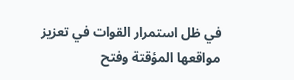في ظل استمرار القوات في تعزيز مواقعها المؤقتة وفتح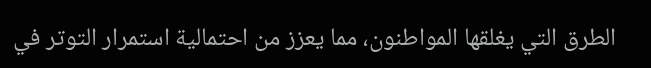الطرق التي يغلقها المواطنون، مما يعزز من احتمالية استمرار التوتر في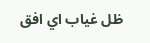ظل غياب اي افق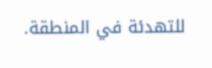للتهدئة في المنطقة.